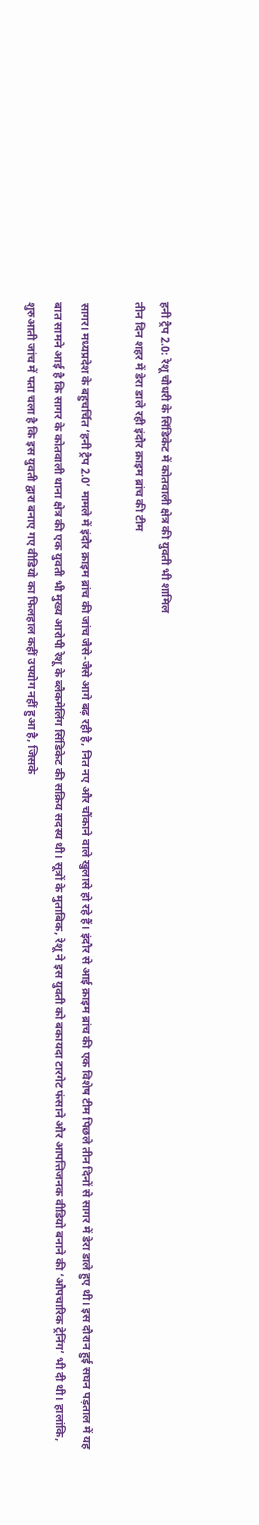हनी ट्रैप 2.0: रेशू चौधरी के सिंडिकेट में कोतवाली क्षेत्र की युवती भी शामिल
तीन दिन शहर में डेरा डाले रही इंदौर क्राइम ब्रांच की टीम

सागर। मध्यप्रदेश के बहुचर्चित ‘हनी ट्रैप 2.0’ मामले में इंदौर क्राइम ब्रांच की जांच जैसे-जैसे आगे बढ़ रही है, नित नए और चौंकाने वाले खुलासे हो रहे हैं। इंदौर से आई क्राइम ब्रांच की एक विशेष टीम पिछले तीन दिनों से सागर में डेरा डाले हुए थी। इस दौरान हुई सघन पड़ताल में यह बात सामने आई है कि सागर के कोतवाली थाना क्षेत्र की एक युवती भी मुख्य आरोपी रेशू के ब्लैकमेलिंग सिंडिकेट की सक्रिय सदस्य थी। सूत्रों के मुताबिक, रेशू ने इस युवती को बकायदा टारगेट फंसाने और आपत्तिजनक वीडियो बनाने की ‘औपचारिक ट्रेनिंग’ भी दी थी। हालांकि, शुरुआती जांच में पता चला है कि इस युवती द्वारा बनाए गए वीडियो का फिलहाल कहीं उपयोग नहीं हुआ है, जिसके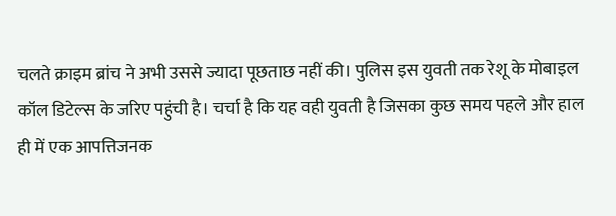चलते क्राइम ब्रांच ने अभी उससे ज्यादा पूछताछ नहीं की। पुलिस इस युवती तक रेशू के मोबाइल कॉल डिटेल्स के जरिए पहुंची है। चर्चा है कि यह वही युवती है जिसका कुछ समय पहले और हाल ही में एक आपत्तिजनक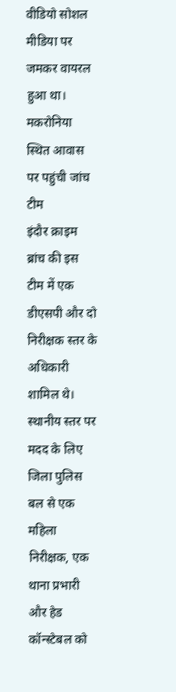वीडियो सोशल मीडिया पर जमकर वायरल हुआ था।
मकरोनिया स्थित आवास पर पहुंची जांच टीम
इंदौर क्राइम ब्रांच की इस टीम में एक डीएसपी और दो निरीक्षक स्तर के अधिकारी शामिल थे। स्थानीय स्तर पर मदद के लिए जिला पुलिस बल से एक महिला निरीक्षक, एक थाना प्रभारी और हेड कॉन्स्टेबल को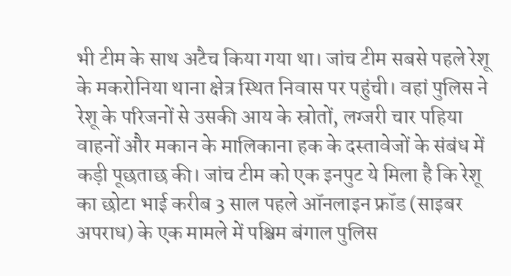भी टीम के साथ अटैच किया गया था। जांच टीम सबसे पहले रेशू के मकरोनिया थाना क्षेत्र स्थित निवास पर पहुंची। वहां पुलिस ने रेशू के परिजनों से उसकी आय के स्रोतों, लग्जरी चार पहिया वाहनों और मकान के मालिकाना हक के दस्तावेजों के संबंध में कड़ी पूछताछ की। जांच टीम को एक इनपुट ये मिला है कि रेशू का छोटा भाई करीब 3 साल पहले ऑनलाइन फ्रॉड (साइबर अपराध) के एक मामले में पश्चिम बंगाल पुलिस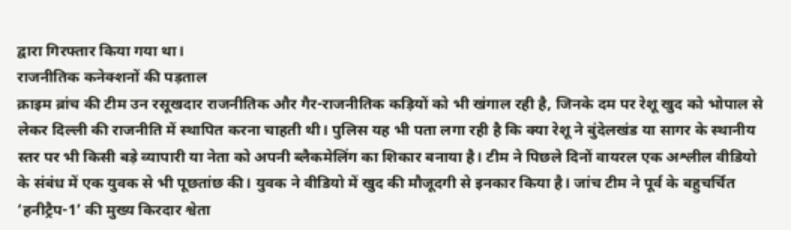द्वारा गिरफ्तार किया गया था।
राजनीतिक कनेक्शनों की पड़ताल
क्राइम ब्रांच की टीम उन रसूखदार राजनीतिक और गैर-राजनीतिक कड़ियों को भी खंगाल रही है, जिनके दम पर रेशू खुद को भोपाल से लेकर दिल्ली की राजनीति में स्थापित करना चाहती थी। पुलिस यह भी पता लगा रही है कि क्या रेशू ने बुंदेलखंड या सागर के स्थानीय स्तर पर भी किसी बड़े व्यापारी या नेता को अपनी ब्लैकमेलिंग का शिकार बनाया है। टीम ने पिछले दिनों वायरल एक अश्लील वीडियो के संबंध में एक युवक से भी पूछतांछ की। युवक ने वीडियो में खुद की मौजूदगी से इनकार किया है। जांच टीम ने पूर्व के बहुचर्चित ‘हनीट्रैप-1’ की मुख्य किरदार श्वेता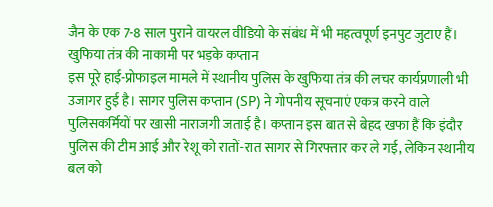जैन के एक 7-8 साल पुराने वायरल वीडियो के संबंध में भी महत्वपूर्ण इनपुट जुटाए हैं।
खुफिया तंत्र की नाकामी पर भड़के कप्तान
इस पूरे हाई-प्रोफाइल मामले में स्थानीय पुलिस के खुफिया तंत्र की लचर कार्यप्रणाली भी उजागर हुई है। सागर पुलिस कप्तान (SP) ने गोपनीय सूचनाएं एकत्र करने वाले पुलिसकर्मियों पर खासी नाराजगी जताई है। कप्तान इस बात से बेहद खफा हैं कि इंदौर पुलिस की टीम आई और रेशू को रातों-रात सागर से गिरफ्तार कर ले गई, लेकिन स्थानीय बल को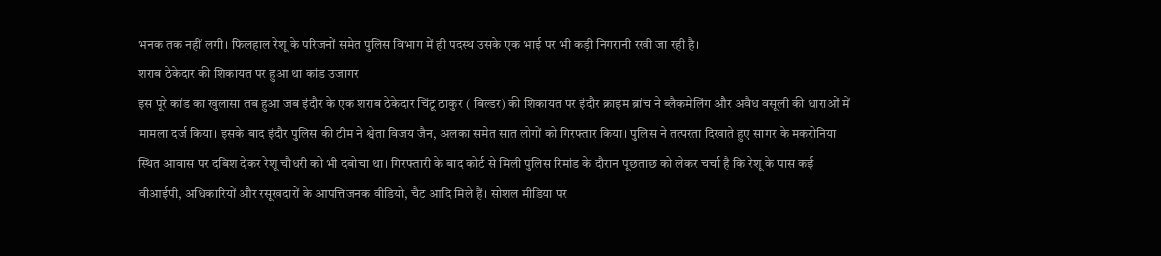भनक तक नहीं लगी। फिलहाल रेशू के परिजनों समेत पुलिस विभाग में ही पदस्थ उसके एक भाई पर भी कड़ी निगरानी रखी जा रही है।
शराब ठेकेदार की शिकायत पर हुआ था कांड उजागर
इस पूरे कांड का खुलासा तब हुआ जब इंदौर के एक शराब ठेकेदार चिंटू ठाकुर ( बिल्डर) की शिकायत पर इंदौर क्राइम ब्रांच ने ब्लैकमेलिंग और अवैध वसूली की धाराओं में मामला दर्ज किया। इसके बाद इंदौर पुलिस की टीम ने श्वेता विजय जैन, अलका समेत सात लोगों को गिरफ्तार किया। पुलिस ने तत्परता दिखाते हुए सागर के मकरोनिया स्थित आवास पर दबिश देकर रेशू चौधरी को भी दबोचा था। गिरफ्तारी के बाद कोर्ट से मिली पुलिस रिमांड के दौरान पूछताछ को लेकर चर्चा है कि रेशू के पास कई वीआईपी, अधिकारियों और रसूखदारों के आपत्तिजनक वीडियो, चैट आदि मिले हैं। सोशल मीडिया पर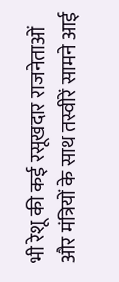भी रेशू की कई रसूखदार राजनेताओं और मंत्रियों के साथ तस्वीरें सामने आई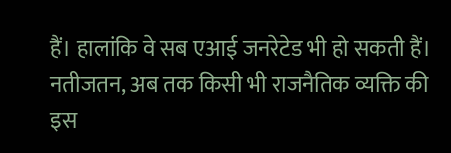हैं। हालांकि वे सब एआई जनरेटेड भी हो सकती हैं। नतीजतन, अब तक किसी भी राजनैतिक व्यक्ति की इस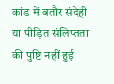कांड में बतौर संदेही या पीड़ित संलिप्तता की पुष्टि नहीं हुई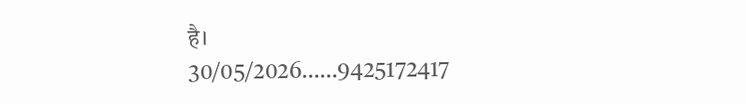है।
30/05/2026……9425172417